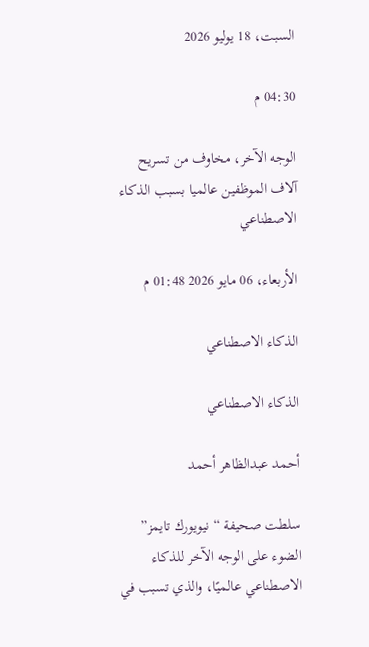السبت، 18 يوليو 2026

04:30 م

الوجه الآخر، مخاوف من تسريح آلاف الموظفين عالميا بسبب الذكاء الاصطناعي

الأربعاء، 06 مايو 2026 01:48 م

الذكاء الاصطناعي

الذكاء الاصطناعي

أحمد عبدالظاهر أحمد

سلطت صحيفة “نيويورك تايمز” الضوء على الوجه الآخر للذكاء الاصطناعي عالميًا، والذي تسبب في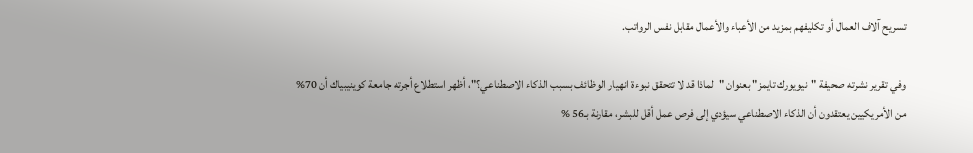تسريح آلاف العمال أو تكليفهم بمزيد من الأعباء والأعمال مقابل نفس الرواتب.

وفي تقرير نشرته صحيفة "نيويورك تايمز" بعنوان "لماذا قد لا تتحقق نبوءة انهيار الوظائف بسبب الذكاء الاصطناعي؟"، أظهر استطلاع أجرته جامعة كوينيبياك أن 70% من الأمريكيين يعتقدون أن الذكاء الاصطناعي سيؤدي إلى فرص عمل أقل للبشر، مقارنة بـ56 %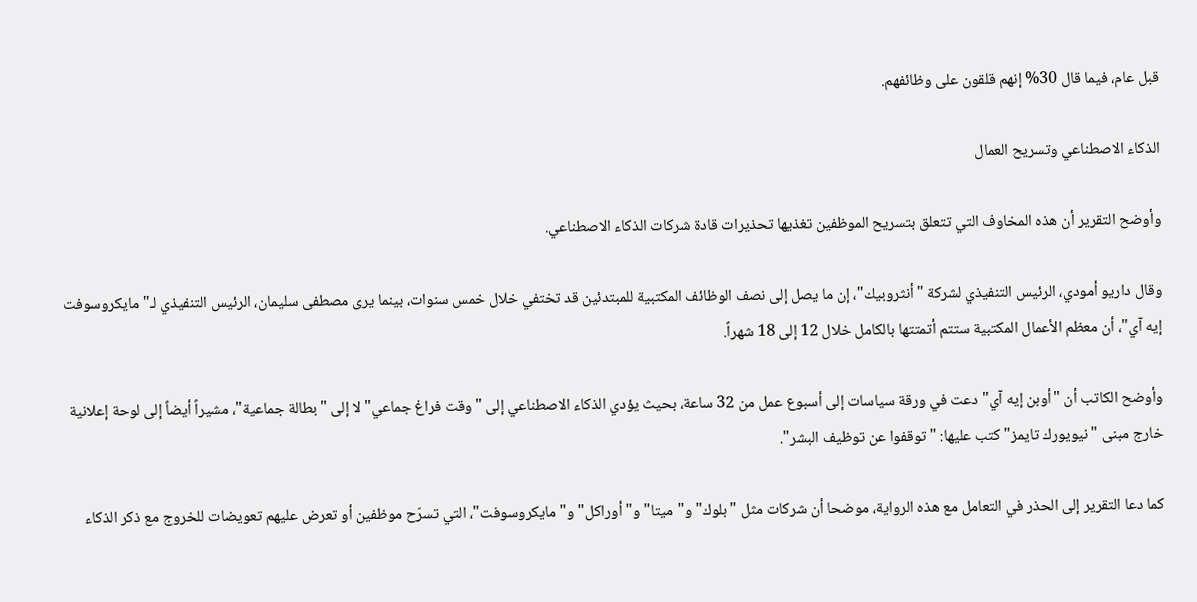قبل عام، فيما قال 30% إنهم قلقون على وظائفهم.

الذكاء الاصطناعي وتسريح العمال

وأوضح التقرير أن هذه المخاوف التي تتعلق بتسريح الموظفين تغذيها تحذيرات قادة شركات الذكاء الاصطناعي.

وقال داريو أمودي، الرئيس التنفيذي لشركة "أنثروبيك"، إن ما يصل إلى نصف الوظائف المكتبية للمبتدئين قد تختفي خلال خمس سنوات، بينما يرى مصطفى سليمان، الرئيس التنفيذي لـ"مايكروسوفت إيه آي"، أن معظم الأعمال المكتبية ستتم أتمتتها بالكامل خلال 12 إلى 18 شهراً.

وأوضح الكاتب أن "أوبن إيه آي" دعت في ورقة سياسات إلى أسبوع عمل من 32 ساعة، بحيث يؤدي الذكاء الاصطناعي إلى "وقت فراغ جماعي" لا إلى "بطالة جماعية"، مشيراً أيضاً إلى لوحة إعلانية خارج مبنى "نيويورك تايمز" كتب عليها: "توقفوا عن توظيف البشر".

كما دعا التقرير إلى الحذر في التعامل مع هذه الرواية، موضحا أن شركات مثل "بلوك" و"ميتا" و"أوراكل" و"مايكروسوفت"، التي تسرّح موظفين أو تعرض عليهم تعويضات للخروج مع ذكر الذكاء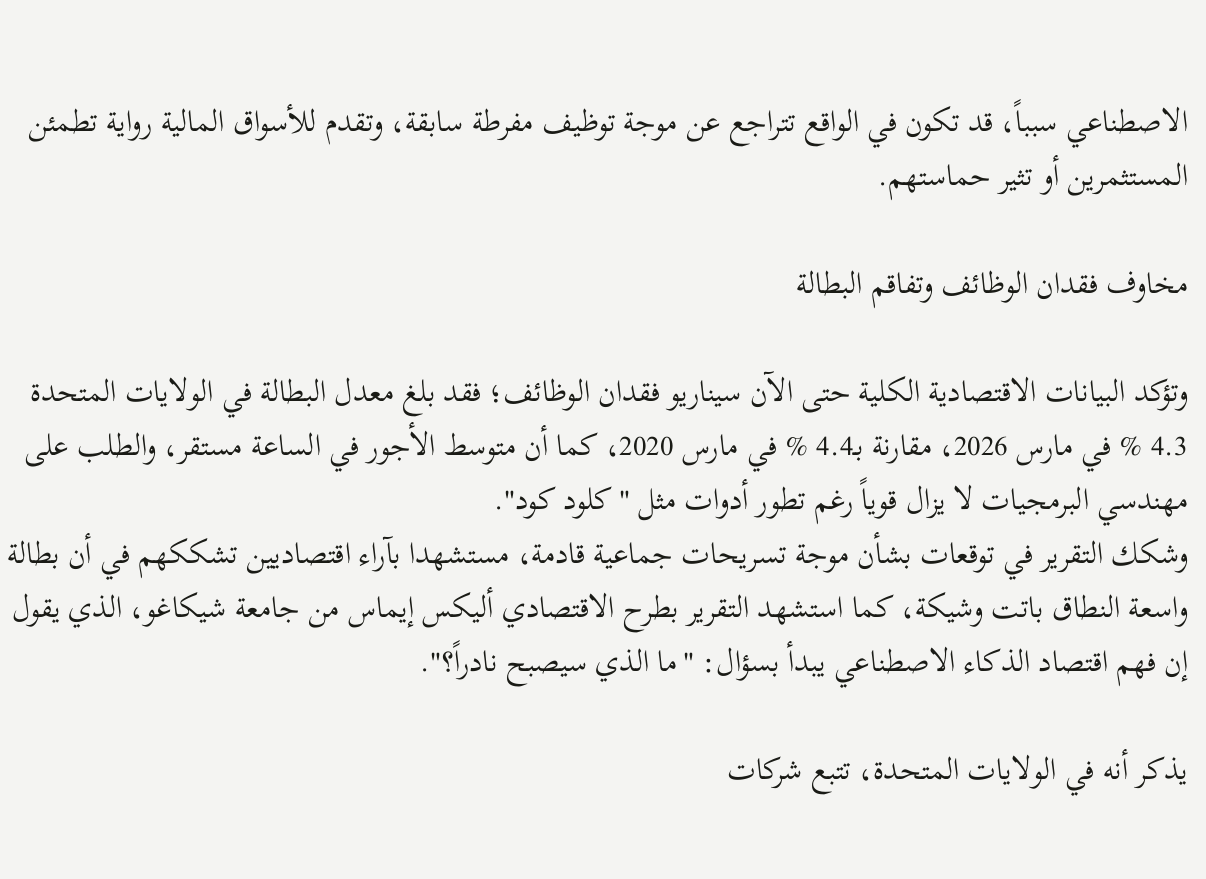الاصطناعي سبباً، قد تكون في الواقع تتراجع عن موجة توظيف مفرطة سابقة، وتقدم للأسواق المالية رواية تطمئن المستثمرين أو تثير حماستهم.

مخاوف فقدان الوظائف وتفاقم البطالة

وتؤكد البيانات الاقتصادية الكلية حتى الآن سيناريو فقدان الوظائف؛ فقد بلغ معدل البطالة في الولايات المتحدة 4.3 % في مارس 2026، مقارنة بـ4.4 % في مارس 2020، كما أن متوسط الأجور في الساعة مستقر، والطلب على مهندسي البرمجيات لا يزال قوياً رغم تطور أدوات مثل "كلود كود".
وشكك التقرير في توقعات بشأن موجة تسريحات جماعية قادمة، مستشهدا بآراء اقتصاديين تشككهم في أن بطالة واسعة النطاق باتت وشيكة، كما استشهد التقرير بطرح الاقتصادي أليكس إيماس من جامعة شيكاغو، الذي يقول إن فهم اقتصاد الذكاء الاصطناعي يبدأ بسؤال: "ما الذي سيصبح نادراً؟".

يذكر أنه في الولايات المتحدة، تتبع شركات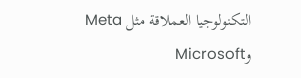التكنولوجيا العملاقة مثل Meta وMicrosoft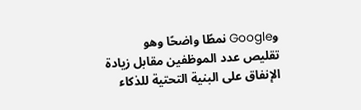وGoogle نمطًا واضحًا وهو تقليص عدد الموظفين مقابل زيادة الإنفاق على البنية التحتية للذكاء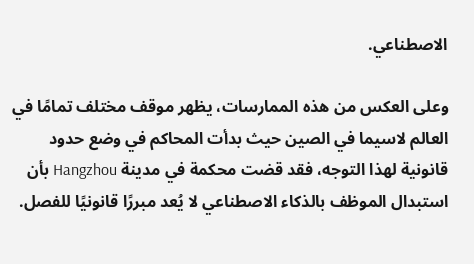الاصطناعي.

وعلى العكس من هذه الممارسات، يظهر موقف مختلف تمامًا في العالم لاسيما في الصين حيث بدأت المحاكم في وضع حدود قانونية لهذا التوجه، فقد قضت محكمة في مدينة Hangzhou بأن استبدال الموظف بالذكاء الاصطناعي لا يُعد مبررًا قانونيًا للفصل.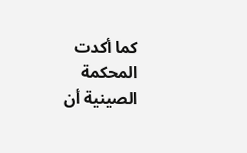كما أكدت المحكمة الصينية أن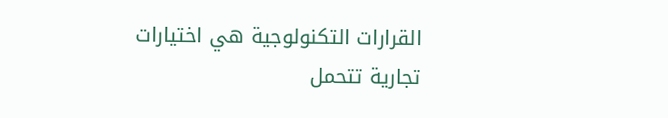القرارات التكنولوجية هي اختيارات تجارية تتحمل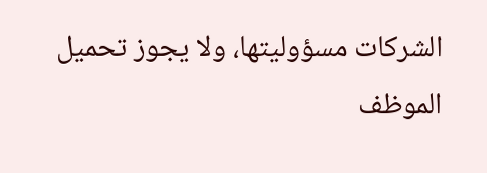الشركات مسؤوليتها، ولا يجوز تحميل الموظف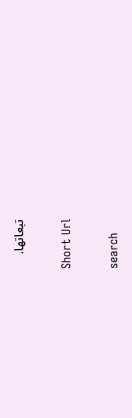تبعاتها.

Short Url

search